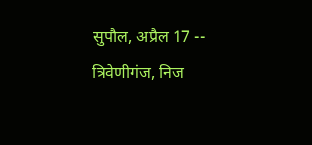सुपौल, अप्रैल 17 -- त्रिवेणीगंज, निज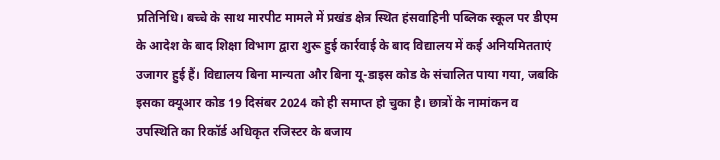प्रतिनिधि। बच्चे के साथ मारपीट मामले में प्रखंड क्षेत्र स्थित हंसवाहिनी पब्लिक स्कूल पर डीएम के आदेश के बाद शिक्षा विभाग द्वारा शुरू हुई कार्रवाई के बाद विद्यालय में कई अनियमितताएं उजागर हुई हैं। विद्यालय बिना मान्यता और बिना यू-डाइस कोड के संचालित पाया गया, जबकि इसका क्यूआर कोड 19 दिसंबर 2024 को ही समाप्त हो चुका है। छात्रों के नामांकन व उपस्थिति का रिकॉर्ड अधिकृत रजिस्टर के बजाय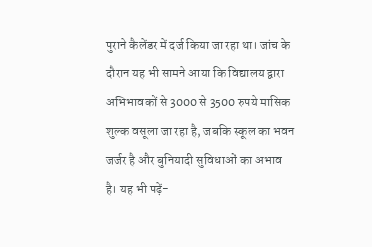पुराने कैलेंडर में दर्ज किया जा रहा था। जांच के दौरान यह भी सामने आया कि विद्यालय द्वारा अभिभावकों से 3000 से 3500 रुपये मासिक शुल्क वसूला जा रहा है, जबकि स्कूल का भवन जर्जर है और बुनियादी सुविधाओं का अभाव है। यह भी पढ़ें-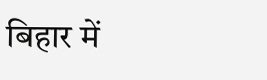बिहार में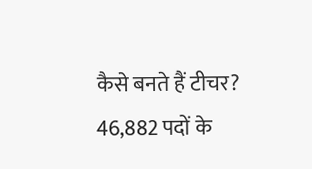कैसे बनते हैं टीचर? 46,882 पदों के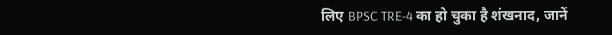लिए BPSC TRE-4 का हो चुका है शंखनाद, जानें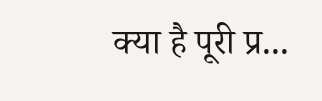क्या है पूरी प्र...